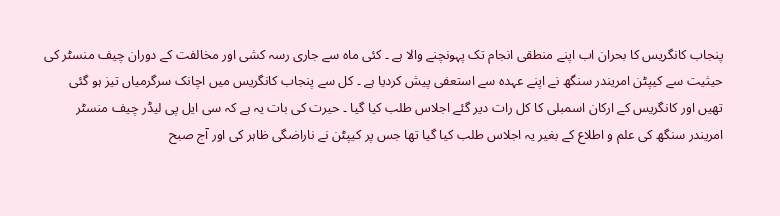پنجاب کانگریس کا بحران اب اپنے منطقی انجام تک پہونچنے والا ہے ۔ کئی ماہ سے جاری رسہ کشی اور مخالفت کے دوران چیف منسٹر کی حیثیت سے کیپٹن امریندر سنگھ نے اپنے عہدہ سے استعفی پیش کردیا ہے ۔ کل سے پنجاب کانگریس میں اچانک سرگرمیاں تیز ہو گئی تھیں اور کانگریس کے ارکان اسمبلی کا کل رات دیر گئے اجلاس طلب کیا گیا ۔ حیرت کی بات یہ ہے کہ سی ایل پی لیڈر چیف منسٹر امریندر سنگھ کی علم و اطلاع کے بغیر یہ اجلاس طلب کیا گیا تھا جس پر کیپٹن نے ناراضگی ظاہر کی اور آج صبح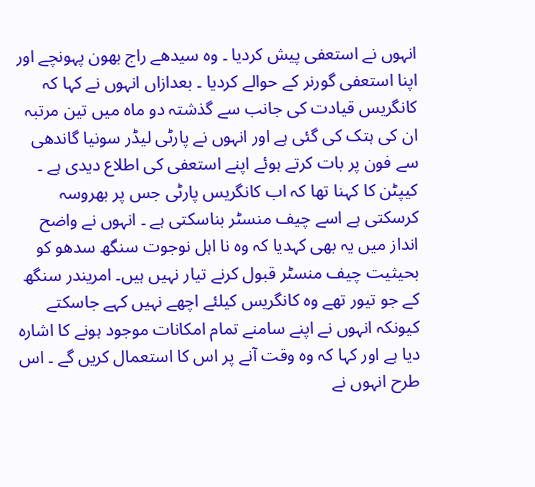انہوں نے استعفی پیش کردیا ۔ وہ سیدھے راج بھون پہونچے اور اپنا استعفی گورنر کے حوالے کردیا ۔ بعدازاں انہوں نے کہا کہ کانگریس قیادت کی جانب سے گذشتہ دو ماہ میں تین مرتبہ ان کی ہتک کی گئی ہے اور انہوں نے پارٹی لیڈر سونیا گاندھی سے فون پر بات کرتے ہوئے اپنے استعفی کی اطلاع دیدی ہے ۔ کیپٹن کا کہنا تھا کہ اب کانگریس پارٹی جس پر بھروسہ کرسکتی ہے اسے چیف منسٹر بناسکتی ہے ۔ انہوں نے واضح انداز میں یہ بھی کہدیا کہ وہ نا اہل نوجوت سنگھ سدھو کو بحیثیت چیف منسٹر قبول کرنے تیار نہیں ہیں۔ امریندر سنگھ کے جو تیور تھے وہ کانگریس کیلئے اچھے نہیں کہے جاسکتے کیونکہ انہوں نے اپنے سامنے تمام امکانات موجود ہونے کا اشارہ دیا ہے اور کہا کہ وہ وقت آنے پر اس کا استعمال کریں گے ۔ اس طرح انہوں نے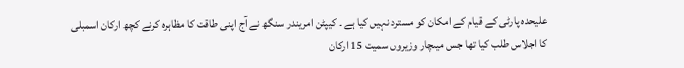علیحدہ پارٹی کے قیام کے امکان کو مسترد نہیں کیا ہے ۔ کیپٹن امریندر سنگھ نے آج اپنی طاقت کا مظاہرہ کرنے کچھ ارکان اسمبلی کا اجلاس طلب کیا تھا جس میںچار وزیروں سمیت 15 ارکان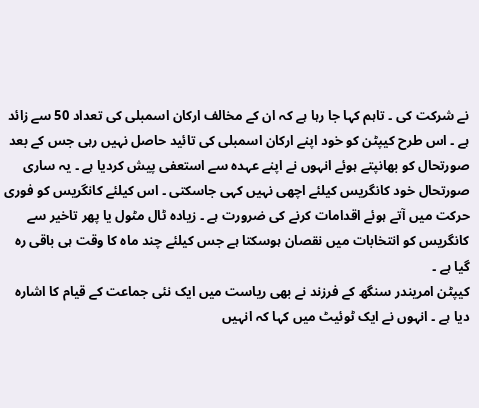نے شرکت کی ۔ تاہم کہا جا رہا ہے کہ ان کے مخالف ارکان اسمبلی کی تعداد 50 سے زائد ہے ۔ اس طرح کیپٹن کو خود اپنے ارکان اسمبلی کی تائید حاصل نہیں رہی جس کے بعد صورتحال کو بھانپتے ہوئے انہوں نے اپنے عہدہ سے استعفی پیش کردیا ہے ۔ یہ ساری صورتحال خود کانگریس کیلئے اچھی نہیں کہی جاسکتی ۔ اس کیلئے کانگریس کو فوری حرکت میں آتے ہوئے اقدامات کرنے کی ضرورت ہے ۔ زیادہ ٹال مٹول یا پھر تاخیر سے کانگریس کو انتخابات میں نقصان ہوسکتا ہے جس کیلئے چند ماہ کا وقت ہی باقی رہ گیا ہے ۔
کیپٹن امریندر سنگھ کے فرزند نے بھی ریاست میں ایک نئی جماعت کے قیام کا اشارہ دیا ہے ۔ انہوں نے ایک ٹوئیٹ میں کہا کہ انہیں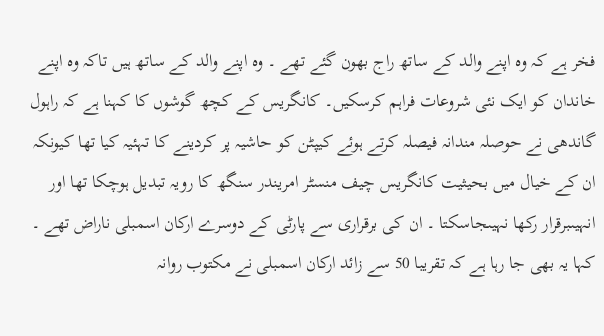فخر ہے کہ وہ اپنے والد کے ساتھ راج بھون گئے تھے ۔ وہ اپنے والد کے ساتھ ہیں تاکہ وہ اپنے خاندان کو ایک نئی شروعات فراہم کرسکیں۔ کانگریس کے کچھ گوشوں کا کہنا ہے کہ راہول گاندھی نے حوصلہ مندانہ فیصلہ کرتے ہوئے کیپٹن کو حاشیہ پر کردینے کا تہئیہ کیا تھا کیونکہ ان کے خیال میں بحیثیت کانگریس چیف منسٹر امریندر سنگھ کا رویہ تبدیل ہوچکا تھا اور انہیںبرقرار رکھا نہیںجاسکتا ۔ ان کی برقراری سے پارٹی کے دوسرے ارکان اسمبلی ناراض تھے ۔ کہا یہ بھی جا رہا ہے کہ تقریبا 50 سے زائد ارکان اسمبلی نے مکتوب روانہ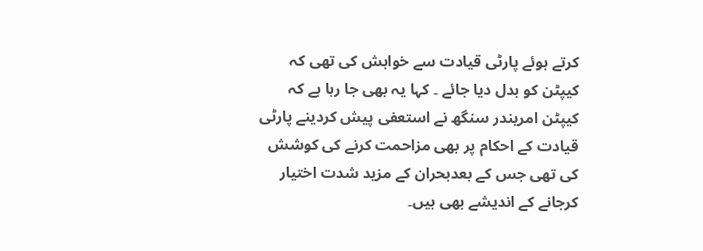کرتے ہوئے پارٹی قیادت سے خواہش کی تھی کہ کیپٹن کو بدل دیا جائے ۔ کہا یہ بھی جا رہا ہے کہ کیپٹن امریندر سنگھ نے استعفی پیش کردینے پارٹی قیادت کے احکام پر بھی مزاحمت کرنے کی کوشش کی تھی جس کے بعدبحران کے مزید شدت اختیار کرجانے کے اندیشے بھی ہیں۔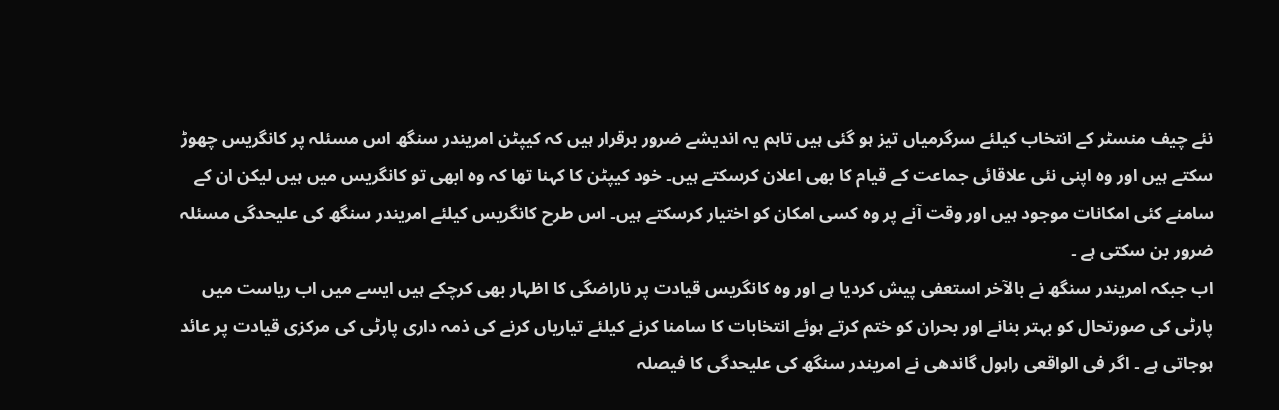نئے چیف منسٹر کے انتخاب کیلئے سرگرمیاں تیز ہو گئی ہیں تاہم یہ اندیشے ضرور برقرار ہیں کہ کیپٹن امریندر سنگھ اس مسئلہ پر کانگریس چھوڑ سکتے ہیں اور وہ اپنی نئی علاقائی جماعت کے قیام کا بھی اعلان کرسکتے ہیں۔ خود کیپٹن کا کہنا تھا کہ وہ ابھی تو کانگریس میں ہیں لیکن ان کے سامنے کئی امکانات موجود ہیں اور وقت آنے پر وہ کسی امکان کو اختیار کرسکتے ہیں۔ اس طرح کانگریس کیلئے امریندر سنگھ کی علیحدگی مسئلہ ضرور بن سکتی ہے ۔
اب جبکہ امریندر سنگھ نے بالآخر استعفی پیش کردیا ہے اور وہ کانگریس قیادت پر ناراضگی کا اظہار بھی کرچکے ہیں ایسے میں اب ریاست میں پارٹی کی صورتحال کو بہتر بنانے اور بحران کو ختم کرتے ہوئے انتخابات کا سامنا کرنے کیلئے تیاریاں کرنے کی ذمہ داری پارٹی کی مرکزی قیادت پر عائد ہوجاتی ہے ۔ اگر فی الواقعی راہول گاندھی نے امریندر سنگھ کی علیحدگی کا فیصلہ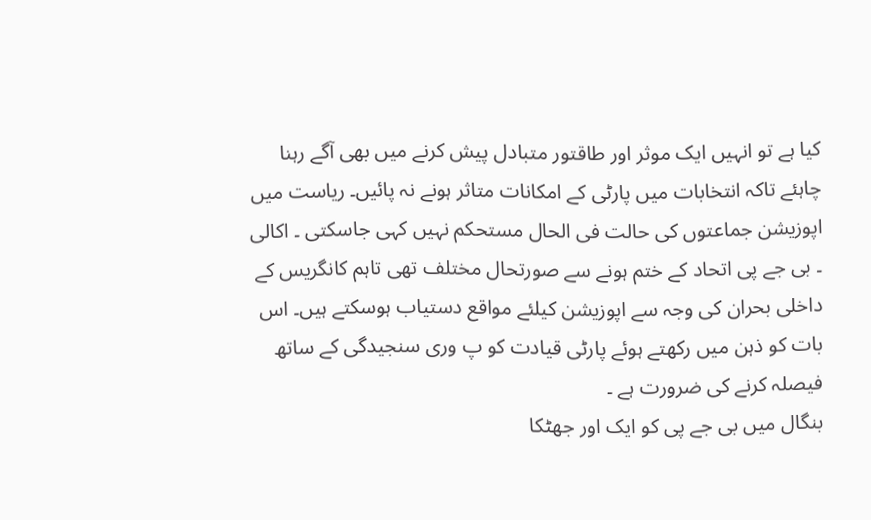کیا ہے تو انہیں ایک موثر اور طاقتور متبادل پیش کرنے میں بھی آگے رہنا چاہئے تاکہ انتخابات میں پارٹی کے امکانات متاثر ہونے نہ پائیں۔ ریاست میں اپوزیشن جماعتوں کی حالت فی الحال مستحکم نہیں کہی جاسکتی ۔ اکالی ۔ بی جے پی اتحاد کے ختم ہونے سے صورتحال مختلف تھی تاہم کانگریس کے داخلی بحران کی وجہ سے اپوزیشن کیلئے مواقع دستیاب ہوسکتے ہیں۔ اس بات کو ذہن میں رکھتے ہوئے پارٹی قیادت کو پ وری سنجیدگی کے ساتھ فیصلہ کرنے کی ضرورت ہے ۔
بنگال میں بی جے پی کو ایک اور جھٹکا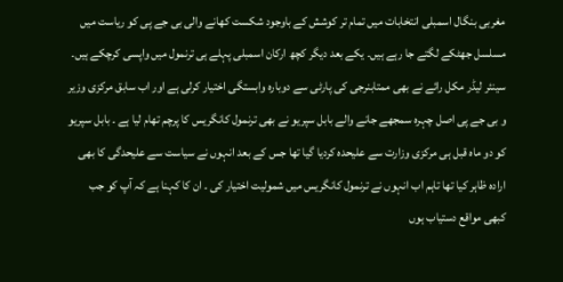مغربی بنگال اسمبلی انتخابات میں تمام تر کوشش کے باوجود شکست کھانے والی بی جے پی کو ریاست میں مسلسل جھٹکے لگتے جا رہے ہیں۔ یکے بعد دیگر کچھ ارکان اسمبلی پہلے ہی ترنمول میں واپسی کرچکے ہیں۔ سینئر لیڈر مکل رائے نے بھی ممتابنرجی کی پارٹی سے دوبارہ وابستگی اختیار کرلی ہے اور اب سابق مرکزی وزیر و بی جے پی اصل چہرہ سمجھے جانے والے بابل سپریو نے بھی ترنمول کانگریس کا پرچم تھام لیا ہے ۔ بابل سپریو کو دو ماہ قبل ہی مرکزی وزارت سے علیحدہ کردیا گیا تھا جس کے بعد انہوں نے سیاست سے علیحدگی کا بھی ارادہ ظاہر کیا تھا تاہم اب انہوں نے ترنمول کانگریس میں شمولیت اختیار کی ۔ ان کا کہنا ہے کہ آپ کو جب کبھی مواقع دستیاب ہوں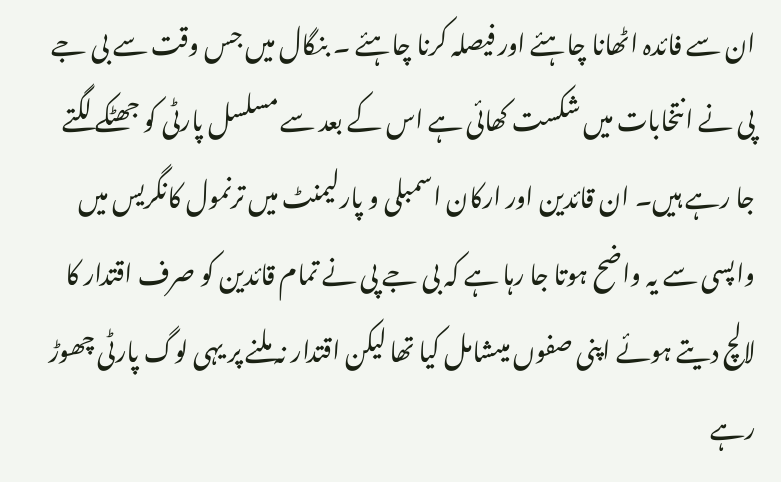ان سے فائدہ اٹھانا چاہئے اور فیصلہ کرنا چاہئے ۔ بنگال میں جس وقت سے بی جے پی نے انتخابات میں شکست کھائی ہے اس کے بعد سے مسلسل پارٹی کو جھٹکے لگتے جا رہے ہیں۔ ان قائدین اور ارکان اسمبلی و پارلیمنٹ میں ترنمول کانگریس میں واپسی سے یہ واضح ہوتا جا رہا ہے کہ بی جے پی نے تمام قائدین کو صرف اقتدار کا لالچ دیتے ہوئے اپنی صفوں میںشامل کیا تھا لیکن اقتدار نہ ملنے پر یہی لوگ پارٹی چھوڑ رہے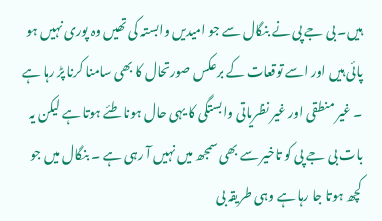ہیں۔ بی جے پی نے بنگال سے جو امیدیں وابستہ کی تھیں وہ پوری نہیں ہو پائی ہیں اور اسے توقعات کے برعکس صورتحال کا بھی سامنا کرنا پڑ رہا ہے ۔ غیر منطقی اور غیر نظریاتی وابستگی کا یہی حال ہونا طئے ہوتا ہے لیکن یہ بات بی جے پی کو تاخیر سے بھی سمجھ میں نہیں آ رہی ہے ۔ بنگال میں جو کچھ ہوتا جا رہا ہے وہی طریقہ بی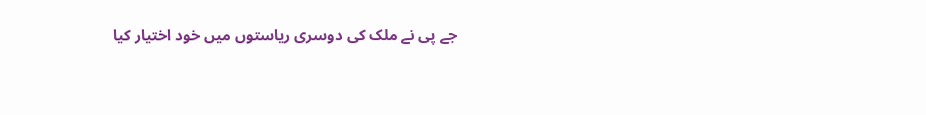جے پی نے ملک کی دوسری ریاستوں میں خود اختیار کیا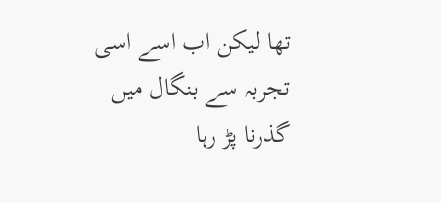تھا لیکن اب اسے اسی تجربہ سے بنگال میں گذرنا پڑ رہا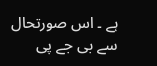ہے ۔ اس صورتحال سے بی جے پی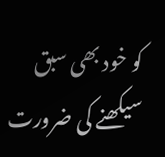کو خود بھی سبق سیکھنے کی ضرورت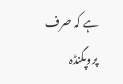ہے کہ صرف پروپگنڈہ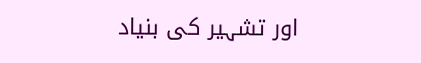اور تشہیر کی بنیاد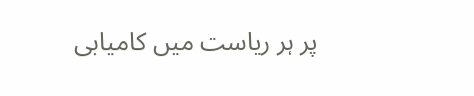پر ہر ریاست میں کامیابی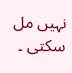نہیں مل سکتی ۔